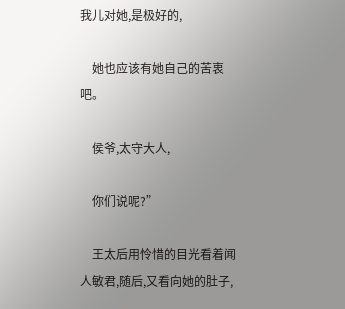我儿对她,是极好的,

    她也应该有她自己的苦衷吧。

    侯爷,太守大人,

    你们说呢?”

    王太后用怜惜的目光看着闻人敏君,随后,又看向她的肚子,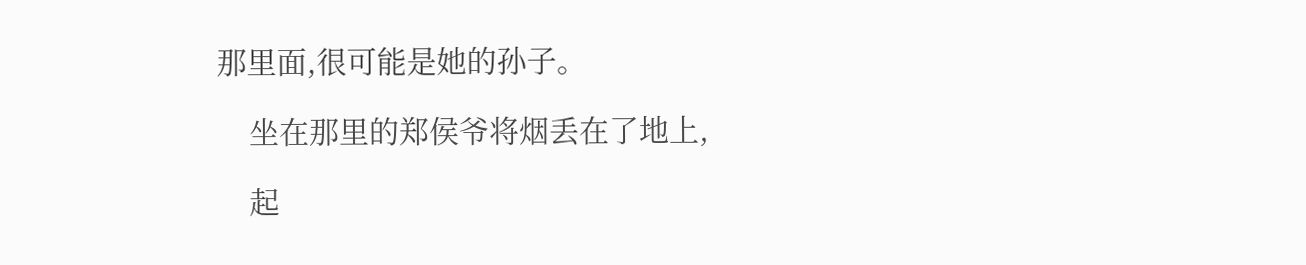那里面,很可能是她的孙子。

    坐在那里的郑侯爷将烟丢在了地上,

    起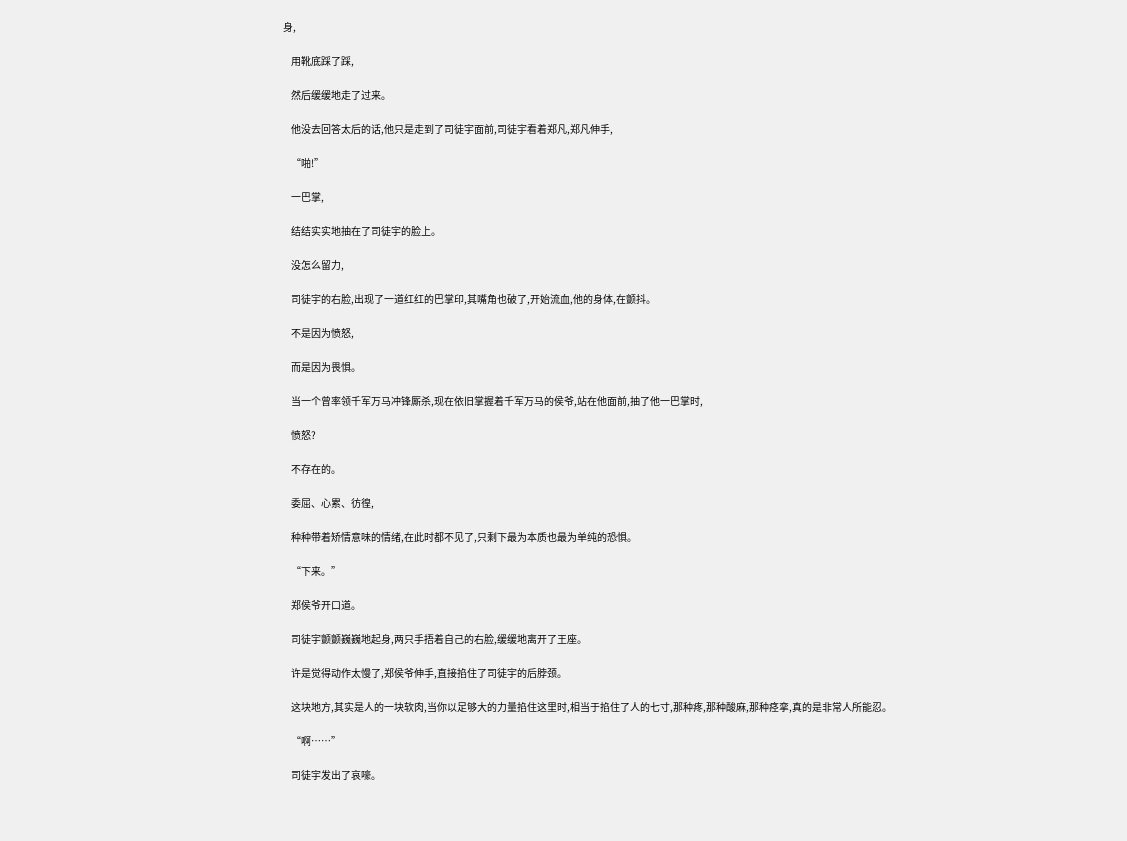身,

    用靴底踩了踩,

    然后缓缓地走了过来。

    他没去回答太后的话,他只是走到了司徒宇面前,司徒宇看着郑凡,郑凡伸手,

    “啪!”

    一巴掌,

    结结实实地抽在了司徒宇的脸上。

    没怎么留力,

    司徒宇的右脸,出现了一道红红的巴掌印,其嘴角也破了,开始流血,他的身体,在颤抖。

    不是因为愤怒,

    而是因为畏惧。

    当一个曾率领千军万马冲锋厮杀,现在依旧掌握着千军万马的侯爷,站在他面前,抽了他一巴掌时,

    愤怒?

    不存在的。

    委屈、心累、彷徨,

    种种带着矫情意味的情绪,在此时都不见了,只剩下最为本质也最为单纯的恐惧。

    “下来。”

    郑侯爷开口道。

    司徒宇颤颤巍巍地起身,两只手捂着自己的右脸,缓缓地离开了王座。

    许是觉得动作太慢了,郑侯爷伸手,直接掐住了司徒宇的后脖颈。

    这块地方,其实是人的一块软肉,当你以足够大的力量掐住这里时,相当于掐住了人的七寸,那种疼,那种酸麻,那种痉挛,真的是非常人所能忍。

    “啊……”

    司徒宇发出了哀嚎。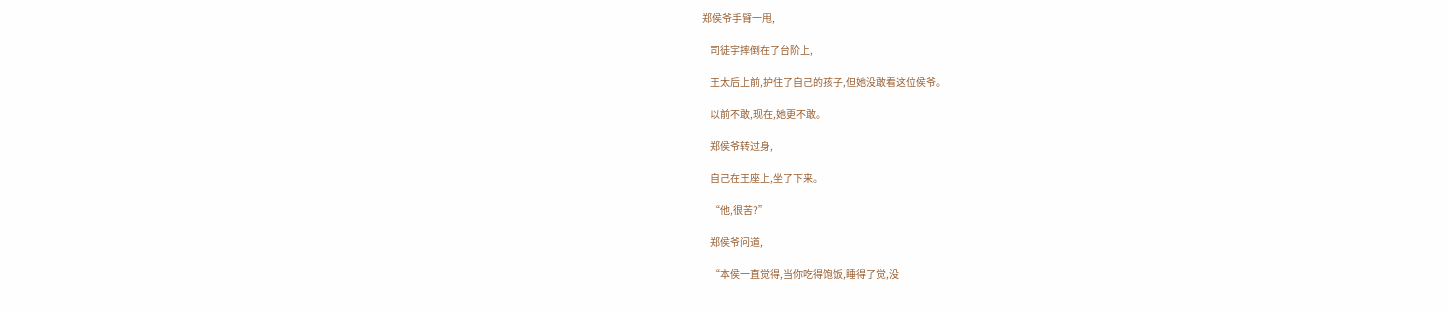郑侯爷手臂一甩,

    司徒宇摔倒在了台阶上,

    王太后上前,护住了自己的孩子,但她没敢看这位侯爷。

    以前不敢,现在,她更不敢。

    郑侯爷转过身,

    自己在王座上,坐了下来。

    “他,很苦?”

    郑侯爷问道,

    “本侯一直觉得,当你吃得饱饭,睡得了觉,没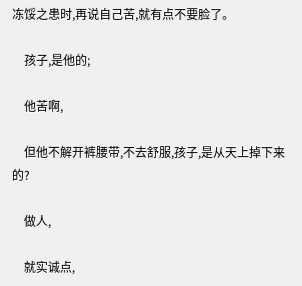冻馁之患时,再说自己苦,就有点不要脸了。

    孩子,是他的;

    他苦啊,

    但他不解开裤腰带,不去舒服,孩子,是从天上掉下来的?

    做人,

    就实诚点,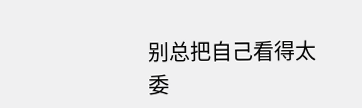别总把自己看得太委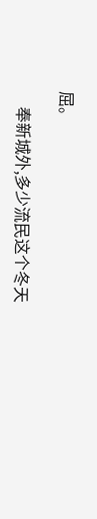屈。

    奉新城外,多少流民这个冬天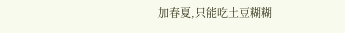加春夏,只能吃土豆糊糊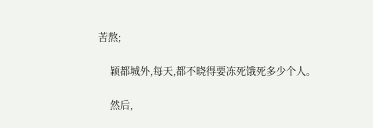苦熬;

    颖都城外,每天,都不晓得要冻死饿死多少个人。

    然后,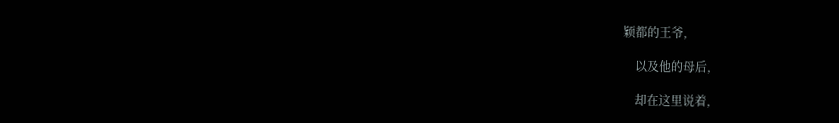颖都的王爷,

    以及他的母后,

    却在这里说着,